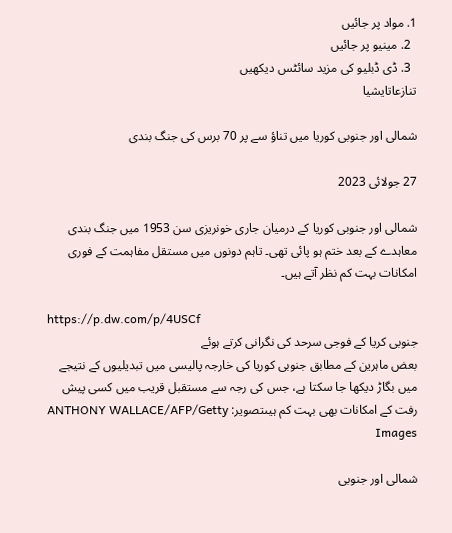1. مواد پر جائیں
  2. مینیو پر جائیں
  3. ڈی ڈبلیو کی مزید سائٹس دیکھیں
تنازعاتایشیا

شمالی اور جنوبی کوریا میں تناؤ سے پر 70 برس کی جنگ بندی

27 جولائی 2023

شمالی اور جنوبی کوریا کے درمیان جاری خونریزی سن 1953 میں جنگ بندی معاہدے کے بعد ختم ہو پائی تھی۔ تاہم دونوں میں مستقل مفاہمت کے فوری امکانات بہت کم نظر آتے ہیں۔

https://p.dw.com/p/4USCf
جنوبی کریا کے فوجی سرحد کی نگرانی کرتے ہوئے
بعض ماہرین کے مطابق جنوبی کوریا کی خارجہ پالیسی میں تبدیلیوں کے نتیجے میں بگاڑ دیکھا جا سکتا ہے، جس کی رجہ سے مستقبل قریب میں کسی پیش رفت کے امکانات بھی بہت کم ہیںتصویر: ANTHONY WALLACE/AFP/Getty Images

شمالی اور جنوبی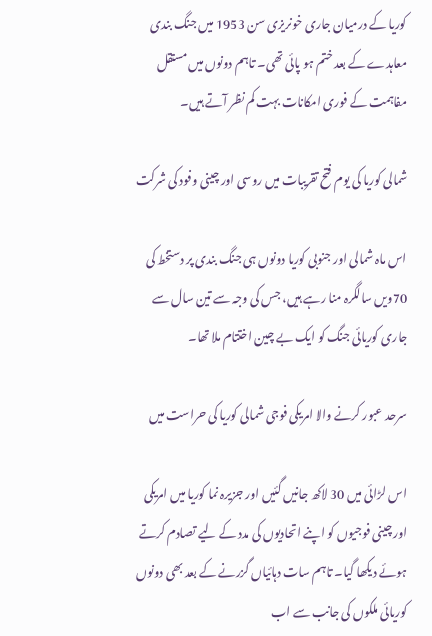کوریا کے درمیان جاری خونریزی سن 1953 میں جنگ بندی معاہدے کے بعد ختم ہو پائی تھی۔ تاہم دونوں میں مستقل مفاہمت کے فوری امکانات بہت کم نظر آتے ہیں۔

شمالی کوریا کی یوم فتح تقریبات میں روسی اور چینی وفود کی شرکت

اس ماہ شمالی اور جنوبی کوریا دونوں ہی جنگ بندی پر دستخط کی 70ویں سالگرہ منا رہے ہیں، جس کی وجہ سے تین سال سے جاری کوریائی جنگ کو ایک بے چین اختتام ملا تھا۔

سرحد عبور کرنے والا امریکی فوجی شمالی کوریا کی حراست میں

اس لڑائی میں 30 لاکھ جانیں گئیں اور جزیرہ نما کوریا میں امریکی اور چینی فوجیوں کو اپنے اتحادیوں کی مدد کے لیے تصادم کرتے ہوئے دیکھا گیا۔ تاہم سات دہائیاں گزرنے کے بعد بھی دونوں کوریائی ملکوں کی جانب سے اب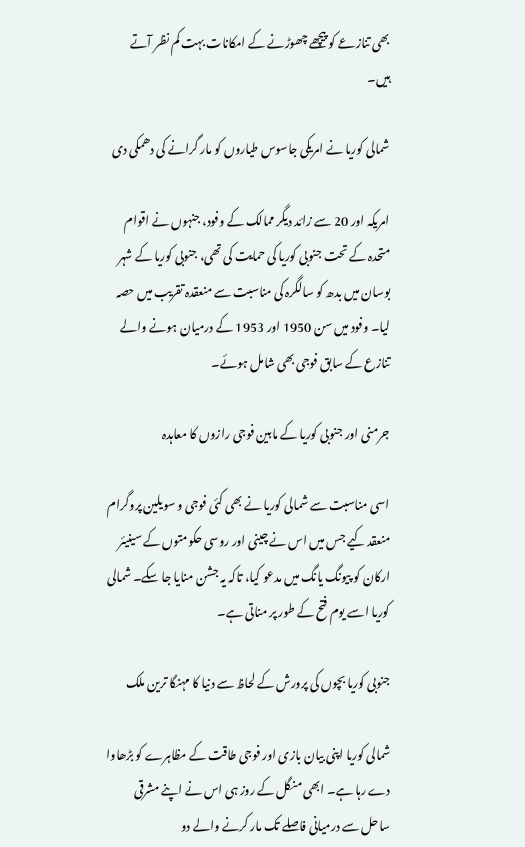بھی تنازعے کو پیچھے چھوڑنے کے امکانات بہت کم نظر آتے ہیں۔

شمالی کوریا نے امریکی جاسوس طیاروں کو مار گرانے کی دھمکی دی

امریکہ اور 20 سے زائد دیگر ممالک کے وفود، جنہوں نے اقوام متحدہ کے تحت جنوبی کوریا کی حمایت کی تھی، جنوبی کوریا کے شہر بوسان میں بدھ کو سالگرہ کی مناسبت سے منعقدہ تقریب میں حصہ لیا۔ وفود میں سن 1950 اور 1953 کے درمیان ہونے والے تنازع کے سابق فوجی بھی شامل ہوئے۔

جرمنی اور جنوبی کوریا کے مابین فوجی رازوں کا معاہدہ

اسی مناسبت سے شمالی کوریا نے بھی کئی فوجی و سویلین پروگرام منعقد کیے جس میں اس نے چینی اور روسی حکومتوں کے سینیئر ارکان کو پیونگ یانگ میں مدعو کیا، تاکہ یہ جشن منایا جا سکے۔ شمالی کوریا اسے یوم فتح کے طور پر مناتی ہے۔

جنوبی کوریا بچوں کی پرورش کے لحاظ سے دنیا کا مہنگا ترین ملک

شمالی کوریا اپنی بیان بازی اور فوجی طاقت کے مظاہرے کو بڑھاوا دے رہا ہے۔ ابھی منگل کے روز ہی اس نے اپنے مشرقی ساحل سے درمیانی فاصلے تک مار کرنے والے دو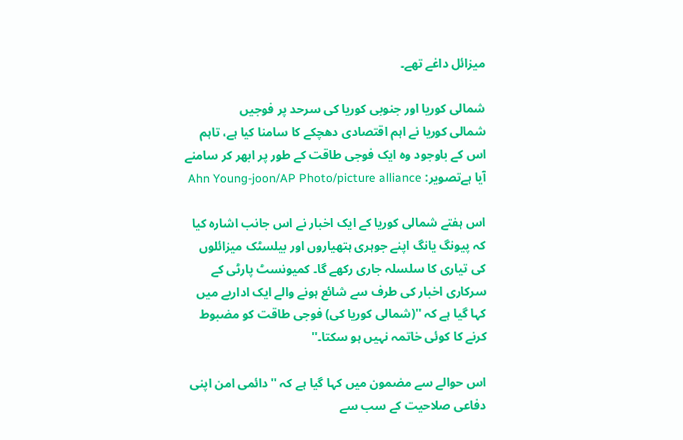میزائل داغے تھے۔

شمالی کوریا اور جنوبی کوریا کی سرحد پر فوجیں
شمالی کوریا نے اہم اقتصادی دھچکے کا سامنا کیا ہے، تاہم اس کے باوجود وہ ایک فوجی طاقت کے طور پر ابھر کر سامنے آیا ہےتصویر: Ahn Young-joon/AP Photo/picture alliance

اس ہفتے شمالی کوریا کے ایک اخبار نے اس جانب اشارہ کیا کہ پیونگ یانگ اپنے جوہری ہتھیاروں اور بیلسٹک میزائلوں کی تیاری کا سلسلہ جاری رکھے گا۔ کمیونسٹ پارٹی کے سرکاری اخبار کی طرف سے شائع ہونے والے ایک اداریے میں کہا گیا ہے کہ ''(شمالی کوریا کی) فوجی طاقت کو مضبوط کرنے کا کوئی خاتمہ نہیں ہو سکتا۔''

اس حوالے سے مضمون میں کہا گیا ہے کہ ''دائمی امن اپنی دفاعی صلاحیت کے سب سے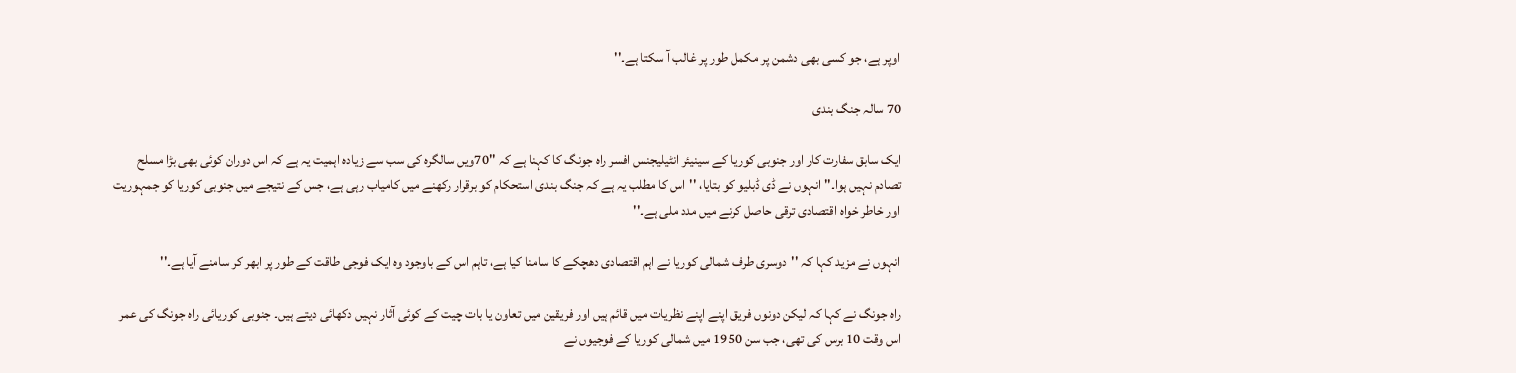اوپر ہے، جو کسی بھی دشمن پر مکمل طور پر غالب آ سکتا ہے۔''

70 سالہ جنگ بندی

ایک سابق سفارت کار اور جنوبی کوریا کے سینیئر انٹیلیجنس افسر راہ جونگ کا کہنا ہے کہ ''70ویں سالگرہ کی سب سے زیادہ اہمیت یہ ہے کہ اس دوران کوئی بھی بڑا مسلح تصادم نہیں ہوا۔'' انہوں نے ڈی ڈبلیو کو بتایا، ''اس کا مطلب یہ ہے کہ جنگ بندی استحکام کو برقرار رکھنے میں کامیاب رہی ہے، جس کے نتیجے میں جنوبی کوریا کو جمہوریت اور خاطر خواہ اقتصادی ترقی حاصل کرنے میں مدد ملی ہے۔''

انہوں نے مزید کہا کہ ''دوسری طرف شمالی کوریا نے اہم اقتصادی دھچکے کا سامنا کیا ہے، تاہم اس کے باوجود وہ ایک فوجی طاقت کے طور پر ابھر کر سامنے آیا ہے۔''

راہ جونگ نے کہا کہ لیکن دونوں فریق اپنے اپنے نظریات میں قائم ہیں اور فریقین میں تعاون یا بات چیت کے کوئی آثار نہیں دکھائی دیتے ہیں۔ جنوبی کوریائی راہ جونگ کی عمر اس وقت 10 برس کی تھی، جب سن 1950 میں شمالی کوریا کے فوجیوں نے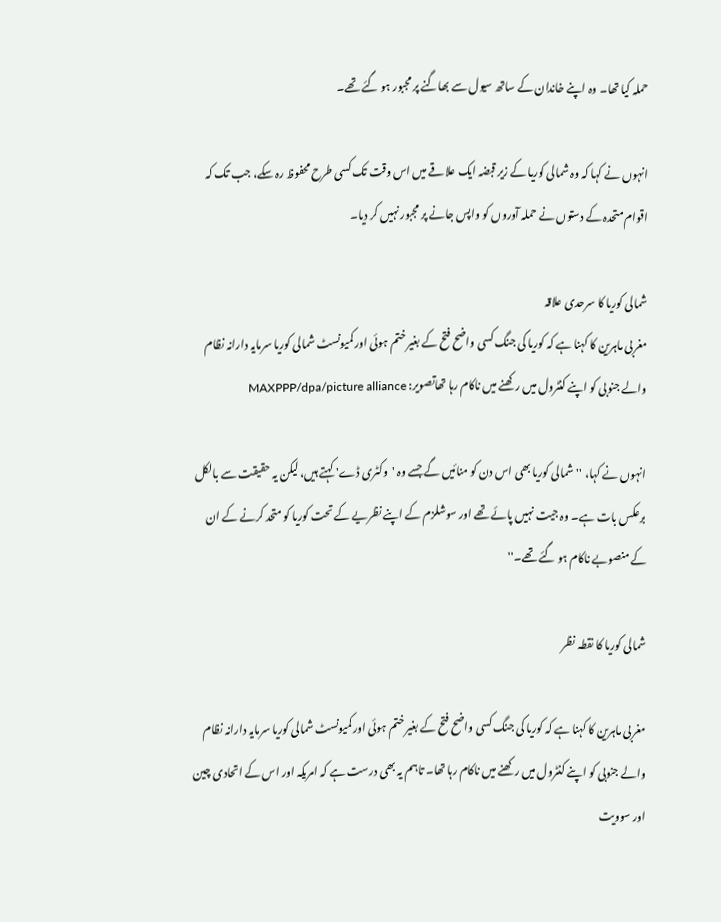حملہ کیا تھا۔ وہ اپنے خاندان کے ساتھ سیول سے بھاگنے پر مجبور ہو گئے تھے۔

انہوں نے کہا کہ وہ شمالی کوریا کے زیر قبضہ ایک علاقے میں اس وقت تک کسی طرح محفوظ رہ سکے، جب تک کہ اقوام متحدہ کے دستوں نے حملہ آوروں کو واپس جانے پر مجبور نہیں کر دیا۔

شمالی کوریا کا سرحدی علاقہ
مغربی ماہرین کا کہنا ہے کہ کوریا کی جنگ کسی واضح فتح کے بغیر ختم ہوئی اور کمیونسٹ شمالی کوریا سرمایہ دارانہ نظام والے جنوبی کو اپنے کنٹرول میں رکھنے میں ناکام رہا تھاتصویر: MAXPPP/dpa/picture alliance

انہوں نے کہا، ''شمالی کوریا بھی اس دن کو منائیں گے جسے وہ 'وکٹری ڈے' کہتے ہیں، لیکن یہ حقیقت سے بالکل برعکس بات ہے۔ وہ جیت نہیں پائے تھے اور سوشلزم کے اپنے نظریے کے تحت کوریا کو متحد کرنے کے ان کے منصوبے ناکام ہو گئے تھے۔''

شمالی کوریا کا نقطہ نظر

مغربی ماہرین کا کہنا ہے کہ کوریا کی جنگ کسی واضح فتح کے بغیر ختم ہوئی اور کمیونسٹ شمالی کوریا سرمایہ دارانہ نظام والے جنوبی کو اپنے کنٹرول میں رکھنے میں ناکام رہا تھا۔ تاہم یہ بھی درست ہے کہ امریکہ اور اس کے اتحادی چین اور سوویت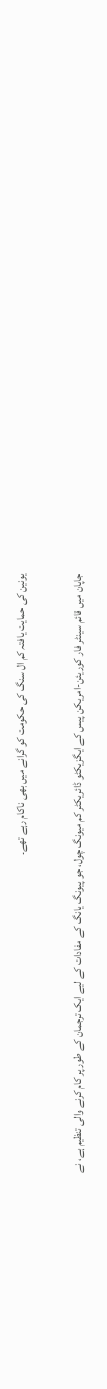یونین کی حمایت یافتہ کم ال سنگ کی حکومت کو گرانے میں بھی ناکام رہے تھے۔

جاپان میں قائم سینٹر فار کوریئن-امریکن پیس کے ایگزیکٹو ڈائریکٹر کم میونگ چول، جو پیونگ یانگ کے مفادات کے لیے ایک ترجمان کے طور پر کام کرنے والی تنظیم ہے، نے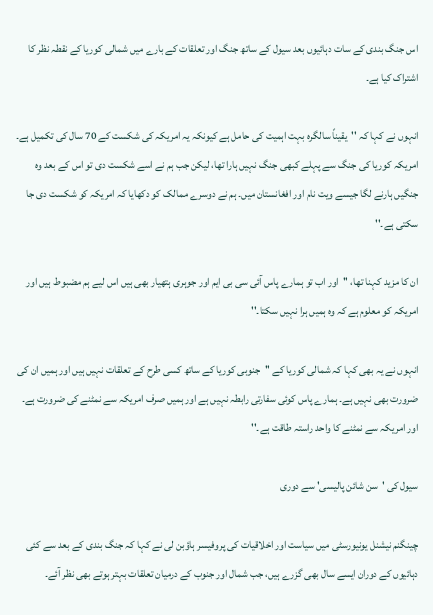اس جنگ بندی کے سات دہائیوں بعد سیول کے ساتھ جنگ اور تعلقات کے بارے میں شمالی کوریا کے نقطہ نظر کا اشتراک کیا ہے۔

انہوں نے کہا کہ ''یقیناً سالگرہ بہت اہمیت کی حامل ہے کیونکہ یہ امریکہ کی شکست کے 70 سال کی تکمیل ہے۔ امریکہ کوریا کی جنگ سے پہلے کبھی جنگ نہیں ہارا تھا، لیکن جب ہم نے اسے شکست دی تو اس کے بعد وہ جنگیں ہارنے لگا جیسے ویت نام اور افغانستان میں۔ ہم نے دوسرے ممالک کو دکھایا کہ امریکہ کو شکست دی جا سکتی ہے۔''

ان کا مزید کہنا تھا، ''اور اب تو ہمارے پاس آئی سی بی ایم اور جوہری ہتھیار بھی ہیں اس لیے ہم مضبوط ہیں اور امریکہ کو معلوم ہے کہ وہ ہمیں ہرا نہیں سکتا۔''

انہوں نے یہ بھی کہا کہ شمالی کوریا کے ''جنوبی کوریا کے ساتھ کسی طرح کے تعلقات نہیں ہیں اور ہمیں ان کی ضرورت بھی نہیں ہے۔ ہمارے پاس کوئی سفارتی رابطہ نہیں ہے اور ہمیں صرف امریکہ سے نمٹنے کی ضرورت ہے۔ اور امریکہ سے نمٹنے کا واحد راستہ طاقت ہے۔''

سیول کی 'سن شائن پالیسی' سے دوری

چینگنم نیشنل یونیورسٹی میں سیاست اور اخلاقیات کی پروفیسر ہاؤبن لی نے کہا کہ جنگ بندی کے بعد سے کئی دہائیوں کے دوران ایسے سال بھی گزرے ہیں، جب شمال اور جنوب کے درمیان تعلقات بہتر ہوتے بھی نظر آئے۔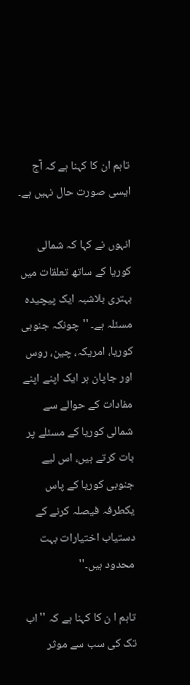تاہم ان کا کہنا ہے کہ آج ایسی صورت حال نہیں ہے۔

انہوں نے کہا کہ شمالی کوریا کے ساتھ تعلقات میں بہتری بلاشبہ ایک پیچیدہ مسئلہ ہے۔ ''چونکہ جنوبی کوریا، امریکہ، چین، روس اور جاپان ہر ایک اپنے اپنے مفادات کے حوالے سے شمالی کوریا کے مسئلے پر بات کرتے ہیں، اس لیے جنوبی کوریا کے پاس یکطرفہ فیصلہ کرنے کے دستیاب اختیارات بہت محدود ہیں۔''

تاہم ا ن کا کہنا ہے کہ ''اب تک کی سب سے موثر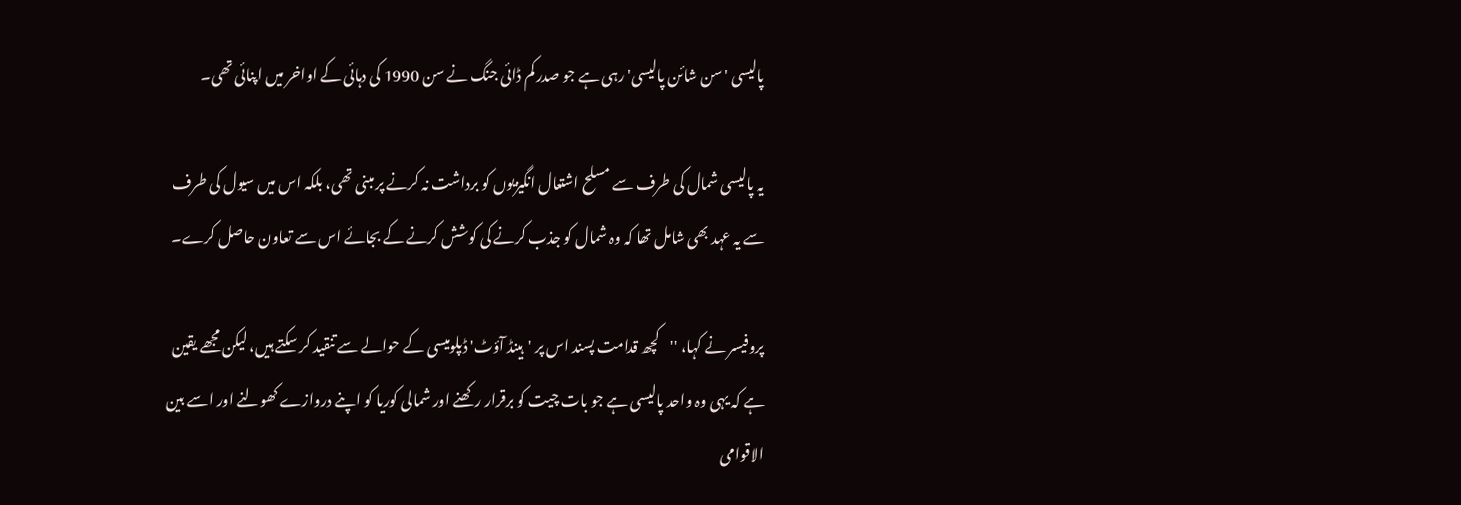پالیسی 'سن شائن پالیسی' رہی ہے جو صدر کم ڈائی جنگ نے سن 1990 کی دہائی کے اواخر میں اپنائی تھی۔

یہ پالیسی شمال کی طرف سے مسلح اشتعال انگیزیوں کو برداشت نہ کرنے پر مبنی تھی، بلکہ اس میں سیول کی طرف سے یہ عہد بھی شامل تھا کہ وہ شمال کو جذب کرنے کی کوشش کرنے کے بجائے اس سے تعاون حاصل کرے۔

پروفیسر نے کہا، ''کچھ قدامت پسند اس پر 'ہینڈ آؤٹ' ڈپلومیسی کے حوالے سے تنقید کر سکتے ہیں، لیکن مجھے یقین ہے کہ یہی وہ واحد پالیسی ہے جو بات چیت کو برقرار رکھنے اور شمالی کوریا کو اپنے دروازے کھولنے اور اسے بین الاقوامی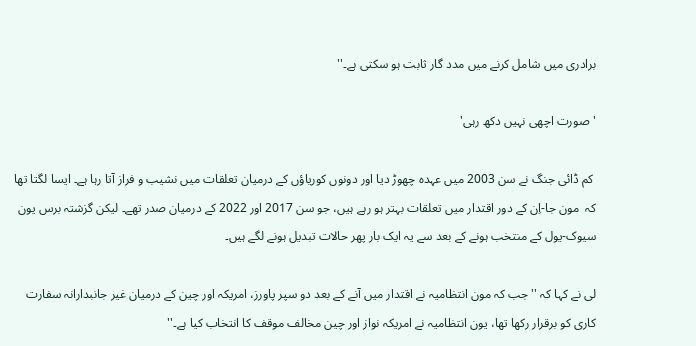برادری میں شامل کرنے میں مدد گار ثابت ہو سکتی ہے۔''

'صورت اچھی نہیں دکھ رہی'

 کم ڈائی جنگ نے سن 2003 میں عہدہ چھوڑ دیا اور دونوں کوریاؤں کے درمیان تعلقات میں نشیب و فراز آتا رہا ہے۔ ایسا لگتا تھا کہ  مون جا-اِن کے دور اقتدار میں تعلقات بہتر ہو رہے ہیں، جو سن 2017 اور 2022 کے درمیان صدر تھے۔ لیکن گزشتہ برس یون سیوک-یول کے منتخب ہونے کے بعد سے یہ ایک بار پھر حالات تبدیل ہونے لگے ہیں۔

لی نے کہا کہ ''جب کہ مون انتظامیہ نے اقتدار میں آنے کے بعد دو سپر پاورز، امریکہ اور چین کے درمیان غیر جانبدارانہ سفارت کاری کو برقرار رکھا تھا، یون انتظامیہ نے امریکہ نواز اور چین مخالف موقف کا انتخاب کیا ہے۔''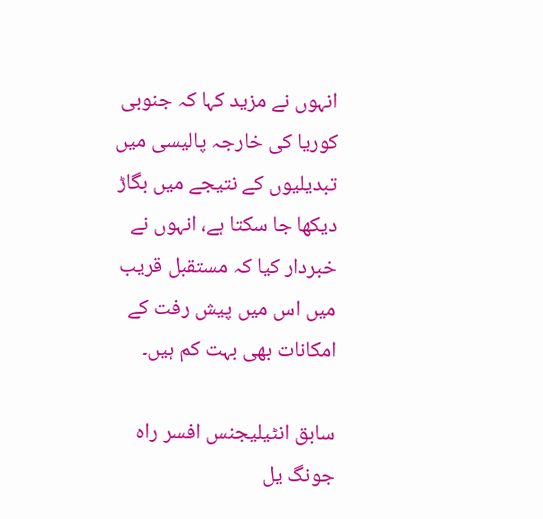انہوں نے مزید کہا کہ جنوبی کوریا کی خارجہ پالیسی میں تبدیلیوں کے نتیجے میں بگاڑ دیکھا جا سکتا ہے، انہوں نے خبردار کیا کہ مستقبل قریب میں اس میں پیش رفت کے امکانات بھی بہت کم ہیں۔

سابق انٹیلیجنس افسر راہ جونگ یل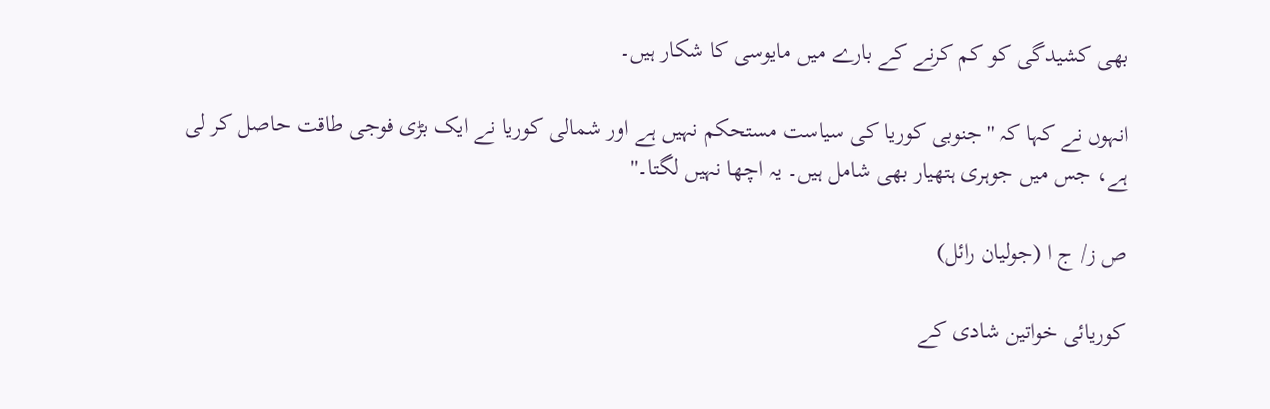بھی کشیدگی کو کم کرنے کے بارے میں مایوسی کا شکار ہیں۔

انہوں نے کہا کہ ''جنوبی کوریا کی سیاست مستحکم نہیں ہے اور شمالی کوریا نے ایک بڑی فوجی طاقت حاصل کر لی ہے، جس میں جوہری ہتھیار بھی شامل ہیں۔ یہ اچھا نہیں لگتا۔''

ص ز/ ج ا (جولیان رائل)

کوریائی خواتین شادی کے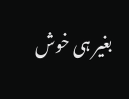بغیر ہی خوش